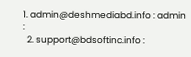1. admin@deshmediabd.info : admin :
  2. support@bdsoftinc.info :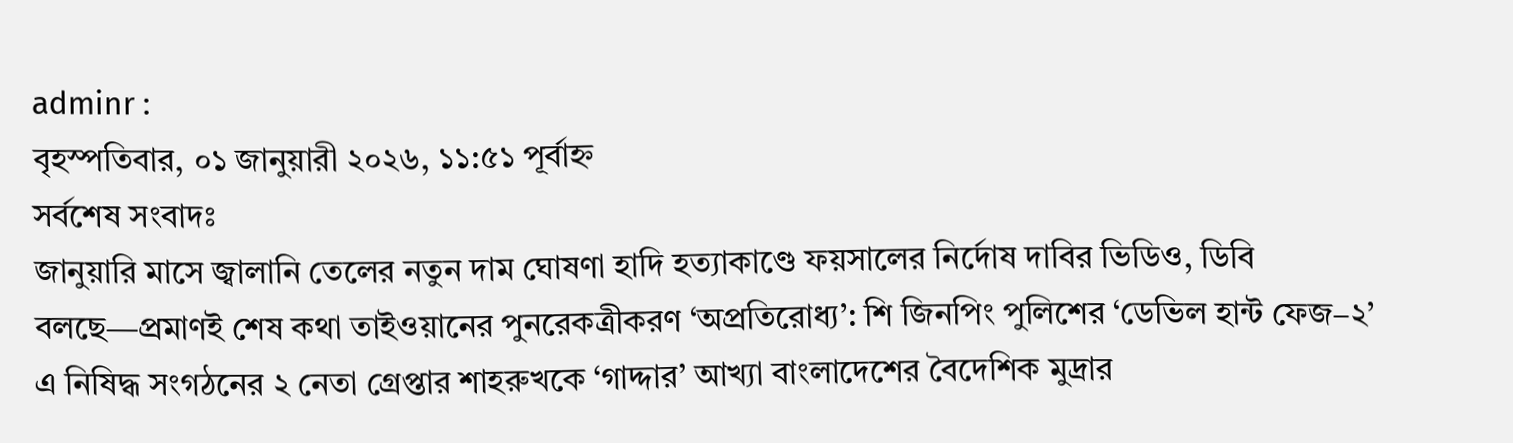adminr :
বৃহস্পতিবার, ০১ জানুয়ারী ২০২৬, ১১:৫১ পূর্বাহ্ন
সর্বশেষ সংবাদঃ
জানুয়ারি মাসে জ্বালানি তেলের নতুন দাম ঘোষণা হাদি হত্যাকাণ্ডে ফয়সালের নির্দোষ দাবির ভিডিও, ডিবি বলছে—প্রমাণই শেষ কথা তাইওয়ানের পুনরেকত্রীকরণ ‘অপ্রতিরোধ্য’: শি জিনপিং পুলিশের ‘ডেভিল হান্ট ফেজ–২’ এ নিষিদ্ধ সংগঠনের ২ নেতা গ্রেপ্তার শাহরুখকে ‘গাদ্দার’ আখ্যা বাংলাদেশের বৈদেশিক মুদ্রার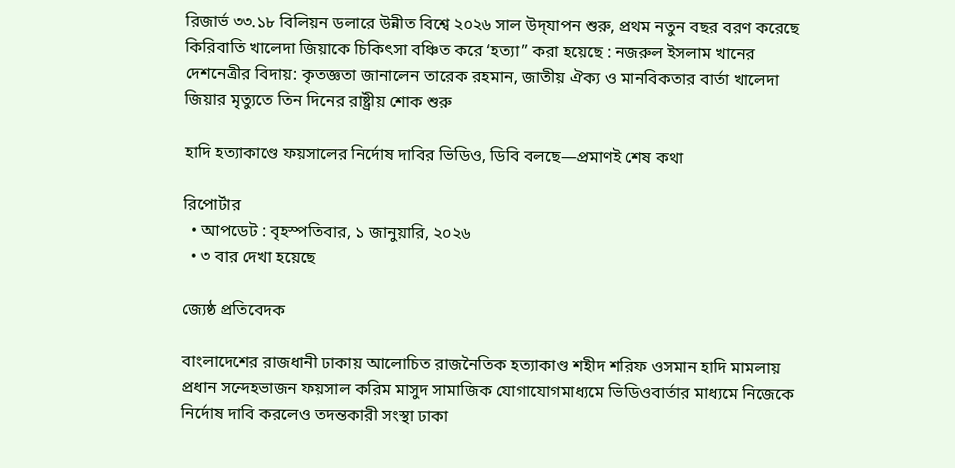রিজার্ভ ৩৩.১৮ বিলিয়ন ডলারে উন্নীত বিশ্বে ২০২৬ সাল উদ্‌যাপন শুরু, প্রথম নতুন বছর বরণ করেছে কিরিবাতি খালেদা জিয়াকে চিকিৎসা বঞ্চিত করে ‘হত্যা” করা হয়েছে : নজরুল ইসলাম খানের দেশনেত্রীর বিদায়: কৃতজ্ঞতা জানালেন তারেক রহমান, জাতীয় ঐক্য ও মানবিকতার বার্তা খালেদা জিয়ার মৃত্যুতে তিন দিনের রাষ্ট্রীয় শোক শুরু

হাদি হত্যাকাণ্ডে ফয়সালের নির্দোষ দাবির ভিডিও, ডিবি বলছে—প্রমাণই শেষ কথা

রিপোর্টার
  • আপডেট : বৃহস্পতিবার, ১ জানুয়ারি, ২০২৬
  • ৩ বার দেখা হয়েছে

জ্যেষ্ঠ প্রতিবেদক

বাংলাদেশের রাজধানী ঢাকায় আলোচিত রাজনৈতিক হত্যাকাণ্ড শহীদ শরিফ ওসমান হাদি মামলায় প্রধান সন্দেহভাজন ফয়সাল করিম মাসুদ সামাজিক যোগাযোগমাধ্যমে ভিডিওবার্তার মাধ্যমে নিজেকে নির্দোষ দাবি করলেও তদন্তকারী সংস্থা ঢাকা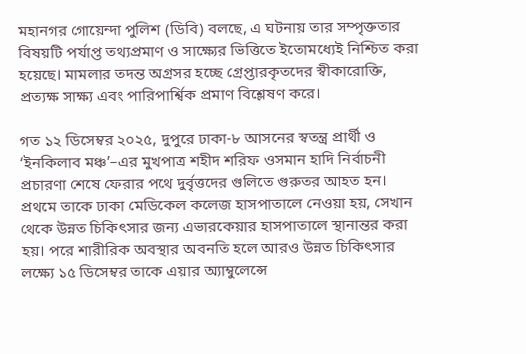মহানগর গোয়েন্দা পুলিশ (ডিবি) বলছে, এ ঘটনায় তার সম্পৃক্ততার বিষয়টি পর্যাপ্ত তথ্যপ্রমাণ ও সাক্ষ্যের ভিত্তিতে ইতোমধ্যেই নিশ্চিত করা হয়েছে। মামলার তদন্ত অগ্রসর হচ্ছে গ্রেপ্তারকৃতদের স্বীকারোক্তি, প্রত্যক্ষ সাক্ষ্য এবং পারিপার্শ্বিক প্রমাণ বিশ্লেষণ করে।

গত ১২ ডিসেম্বর ২০২৫, দুপুরে ঢাকা-৮ আসনের স্বতন্ত্র প্রার্থী ও ‘ইনকিলাব মঞ্চ’–এর মুখপাত্র শহীদ শরিফ ওসমান হাদি নির্বাচনী প্রচারণা শেষে ফেরার পথে দুর্বৃত্তদের গুলিতে গুরুতর আহত হন। প্রথমে তাকে ঢাকা মেডিকেল কলেজ হাসপাতালে নেওয়া হয়, সেখান থেকে উন্নত চিকিৎসার জন্য এভারকেয়ার হাসপাতালে স্থানান্তর করা হয়। পরে শারীরিক অবস্থার অবনতি হলে আরও উন্নত চিকিৎসার লক্ষ্যে ১৫ ডিসেম্বর তাকে এয়ার অ্যাম্বুলেন্সে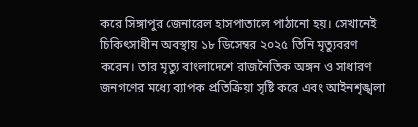করে সিঙ্গাপুর জেনারেল হাসপাতালে পাঠানো হয়। সেখানেই চিকিৎসাধীন অবস্থায় ১৮ ডিসেম্বর ২০২৫ তিনি মৃত্যুবরণ করেন। তার মৃত্যু বাংলাদেশে রাজনৈতিক অঙ্গন ও সাধারণ জনগণের মধ্যে ব্যাপক প্রতিক্রিয়া সৃষ্টি করে এবং আইনশৃঙ্খলা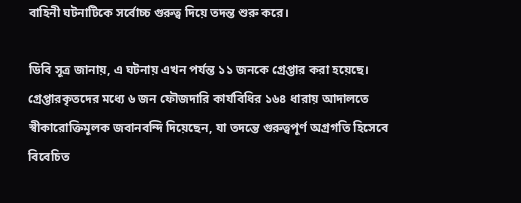বাহিনী ঘটনাটিকে সর্বোচ্চ গুরুত্ব দিয়ে তদন্ত শুরু করে।

ডিবি সূত্র জানায়, এ ঘটনায় এখন পর্যন্ত ১১ জনকে গ্রেপ্তার করা হয়েছে। গ্রেপ্তারকৃতদের মধ্যে ৬ জন ফৌজদারি কার্যবিধির ১৬৪ ধারায় আদালতে স্বীকারোক্তিমূলক জবানবন্দি দিয়েছেন, যা তদন্তে গুরুত্বপূর্ণ অগ্রগতি হিসেবে বিবেচিত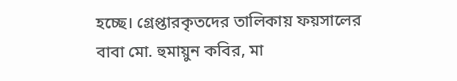হচ্ছে। গ্রেপ্তারকৃতদের তালিকায় ফয়সালের বাবা মো. হুমায়ুন কবির, মা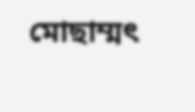মোছাম্মৎ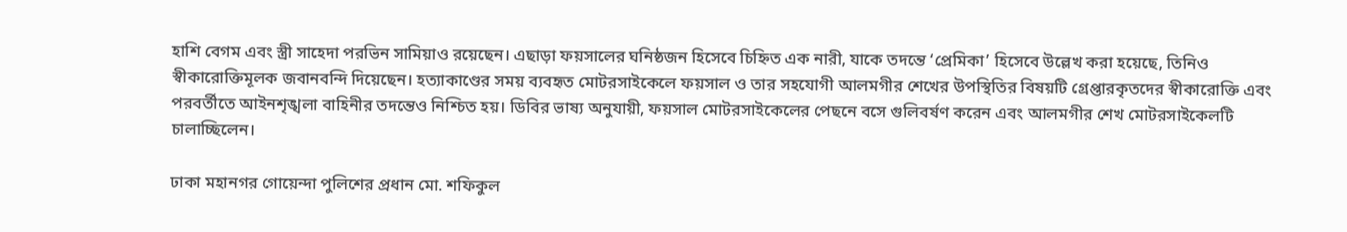হাশি বেগম এবং স্ত্রী সাহেদা পরভিন সামিয়াও রয়েছেন। এছাড়া ফয়সালের ঘনিষ্ঠজন হিসেবে চিহ্নিত এক নারী, যাকে তদন্তে ‘প্রেমিকা’ হিসেবে উল্লেখ করা হয়েছে, তিনিও স্বীকারোক্তিমূলক জবানবন্দি দিয়েছেন। হত্যাকাণ্ডের সময় ব্যবহৃত মোটরসাইকেলে ফয়সাল ও তার সহযোগী আলমগীর শেখের উপস্থিতির বিষয়টি গ্রেপ্তারকৃতদের স্বীকারোক্তি এবং পরবর্তীতে আইনশৃঙ্খলা বাহিনীর তদন্তেও নিশ্চিত হয়। ডিবির ভাষ্য অনুযায়ী, ফয়সাল মোটরসাইকেলের পেছনে বসে গুলিবর্ষণ করেন এবং আলমগীর শেখ মোটরসাইকেলটি চালাচ্ছিলেন।

ঢাকা মহানগর গোয়েন্দা পুলিশের প্রধান মো. শফিকুল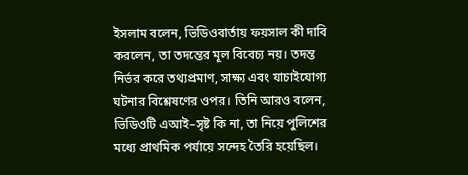ইসলাম বলেন, ভিডিওবার্তায় ফয়সাল কী দাবি করলেন, তা তদন্তের মূল বিবেচ্য নয়। তদন্ত নির্ভর করে তথ্যপ্রমাণ, সাক্ষ্য এবং যাচাইযোগ্য ঘটনার বিশ্লেষণের ওপর। তিনি আরও বলেন, ভিডিওটি এআই–সৃষ্ট কি না, তা নিয়ে পুলিশের মধ্যে প্রাথমিক পর্যায়ে সন্দেহ তৈরি হয়েছিল।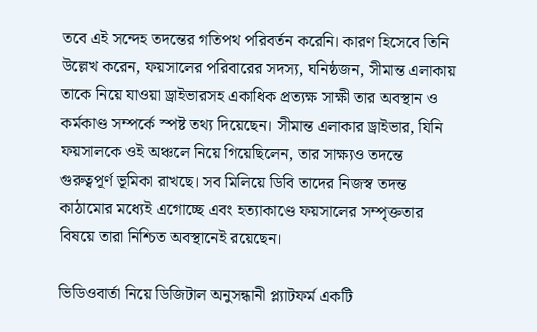তবে এই সন্দেহ তদন্তের গতিপথ পরিবর্তন করেনি। কারণ হিসেবে তিনি উল্লেখ করেন, ফয়সালের পরিবারের সদস্য, ঘনিষ্ঠজন, সীমান্ত এলাকায় তাকে নিয়ে যাওয়া ড্রাইভারসহ একাধিক প্রত্যক্ষ সাক্ষী তার অবস্থান ও কর্মকাণ্ড সম্পর্কে স্পষ্ট তথ্য দিয়েছেন। সীমান্ত এলাকার ড্রাইভার, যিনি ফয়সালকে ওই অঞ্চলে নিয়ে গিয়েছিলেন, তার সাক্ষ্যও তদন্তে গুরুত্বপূর্ণ ভূমিকা রাখছে। সব মিলিয়ে ডিবি তাদের নিজস্ব তদন্ত কাঠামোর মধ্যেই এগোচ্ছে এবং হত্যাকাণ্ডে ফয়সালের সম্পৃক্ততার বিষয়ে তারা নিশ্চিত অবস্থানেই রয়েছেন।

ভিডিওবার্তা নিয়ে ডিজিটাল অনুসন্ধানী প্ল্যাটফর্ম একটি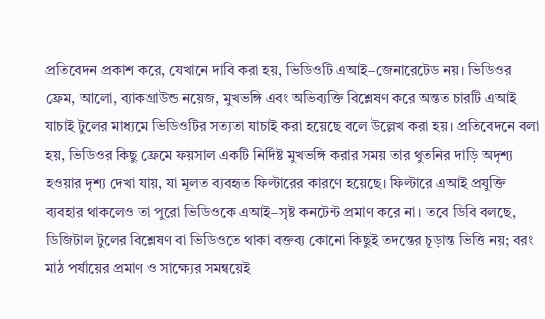প্রতিবেদন প্রকাশ করে, যেখানে দাবি করা হয়, ভিডিওটি এআই–জেনারেটেড নয়। ভিডিওর ফ্রেম, আলো, ব্যাকগ্রাউন্ড নয়েজ, মুখভঙ্গি এবং অভিব্যক্তি বিশ্লেষণ করে অন্তত চারটি এআই যাচাই টুলের মাধ্যমে ভিডিওটির সত্যতা যাচাই করা হয়েছে বলে উল্লেখ করা হয়। প্রতিবেদনে বলা হয়, ভিডিওর কিছু ফ্রেমে ফয়সাল একটি নির্দিষ্ট মুখভঙ্গি করার সময় তার থুতনির দাড়ি অদৃশ্য হওয়ার দৃশ্য দেখা যায়, যা মূলত ব্যবহৃত ফিল্টারের কারণে হয়েছে। ফিল্টারে এআই প্রযুক্তি ব্যবহার থাকলেও তা পুরো ভিডিওকে এআই–সৃষ্ট কনটেন্ট প্রমাণ করে না। তবে ডিবি বলছে, ডিজিটাল টুলের বিশ্লেষণ বা ভিডিওতে থাকা বক্তব্য কোনো কিছুই তদন্তের চূড়ান্ত ভিত্তি নয়; বরং মাঠ পর্যায়ের প্রমাণ ও সাক্ষ্যের সমন্বয়েই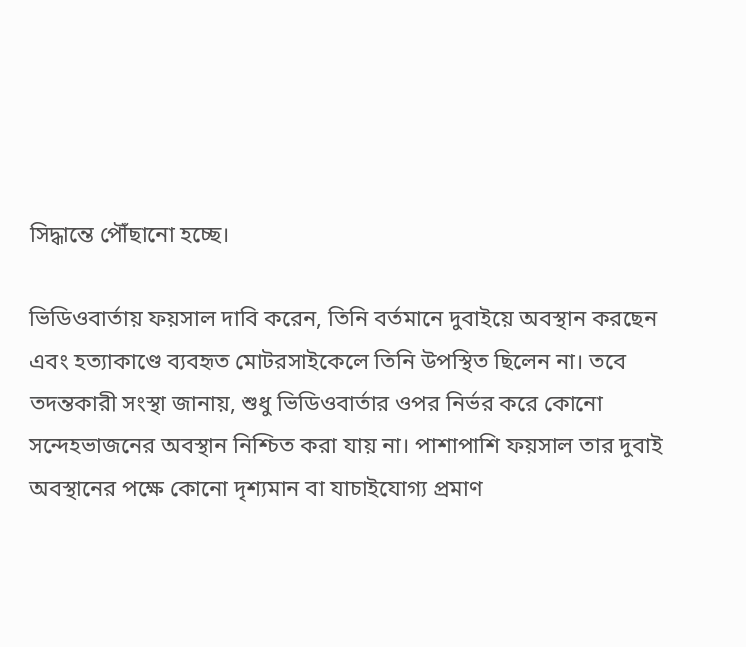সিদ্ধান্তে পৌঁছানো হচ্ছে।

ভিডিওবার্তায় ফয়সাল দাবি করেন, তিনি বর্তমানে দুবাইয়ে অবস্থান করছেন এবং হত্যাকাণ্ডে ব্যবহৃত মোটরসাইকেলে তিনি উপস্থিত ছিলেন না। তবে তদন্তকারী সংস্থা জানায়, শুধু ভিডিওবার্তার ওপর নির্ভর করে কোনো সন্দেহভাজনের অবস্থান নিশ্চিত করা যায় না। পাশাপাশি ফয়সাল তার দুবাই অবস্থানের পক্ষে কোনো দৃশ্যমান বা যাচাইযোগ্য প্রমাণ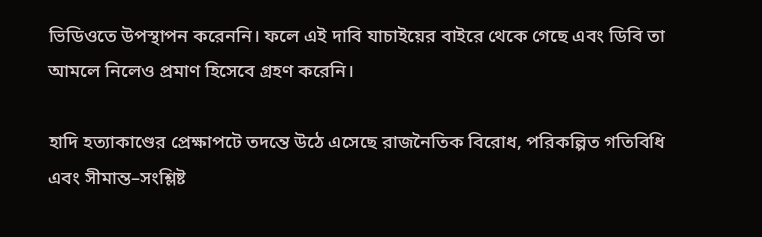ভিডিওতে উপস্থাপন করেননি। ফলে এই দাবি যাচাইয়ের বাইরে থেকে গেছে এবং ডিবি তা আমলে নিলেও প্রমাণ হিসেবে গ্রহণ করেনি।

হাদি হত্যাকাণ্ডের প্রেক্ষাপটে তদন্তে উঠে এসেছে রাজনৈতিক বিরোধ, পরিকল্পিত গতিবিধি এবং সীমান্ত–সংশ্লিষ্ট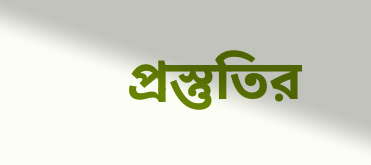প্রস্তুতির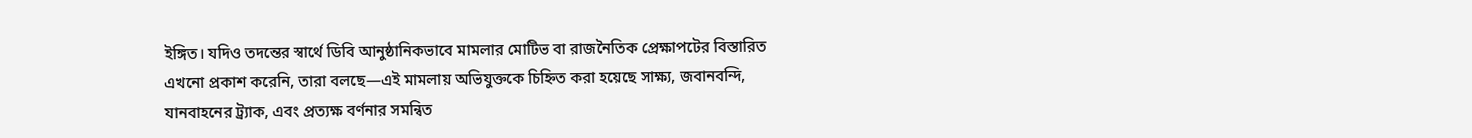ইঙ্গিত। যদিও তদন্তের স্বার্থে ডিবি আনুষ্ঠানিকভাবে মামলার মোটিভ বা রাজনৈতিক প্রেক্ষাপটের বিস্তারিত এখনো প্রকাশ করেনি, তারা বলছে—এই মামলায় অভিযুক্তকে চিহ্নিত করা হয়েছে সাক্ষ্য, জবানবন্দি, যানবাহনের ট্র্যাক, এবং প্রত্যক্ষ বর্ণনার সমন্বিত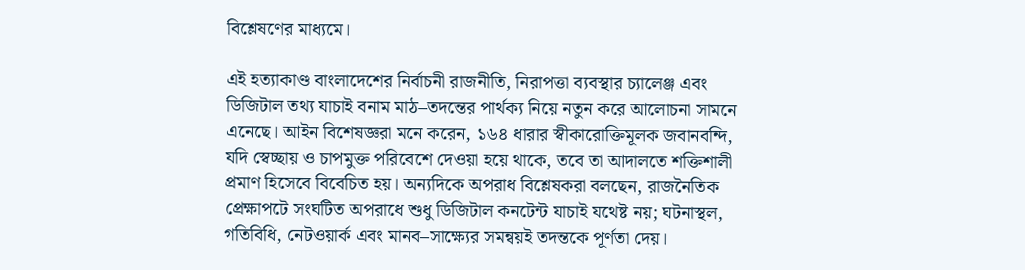বিশ্লেষণের মাধ্যমে।

এই হত্যাকাণ্ড বাংলাদেশের নির্বাচনী রাজনীতি, নিরাপত্তা ব্যবস্থার চ্যালেঞ্জ এবং ডিজিটাল তথ্য যাচাই বনাম মাঠ–তদন্তের পার্থক্য নিয়ে নতুন করে আলোচনা সামনে এনেছে। আইন বিশেষজ্ঞরা মনে করেন, ১৬৪ ধারার স্বীকারোক্তিমূলক জবানবন্দি, যদি স্বেচ্ছায় ও চাপমুক্ত পরিবেশে দেওয়া হয়ে থাকে, তবে তা আদালতে শক্তিশালী প্রমাণ হিসেবে বিবেচিত হয়। অন্যদিকে অপরাধ বিশ্লেষকরা বলছেন, রাজনৈতিক প্রেক্ষাপটে সংঘটিত অপরাধে শুধু ডিজিটাল কনটেন্ট যাচাই যথেষ্ট নয়; ঘটনাস্থল, গতিবিধি, নেটওয়ার্ক এবং মানব–সাক্ষ্যের সমন্বয়ই তদন্তকে পূর্ণতা দেয়।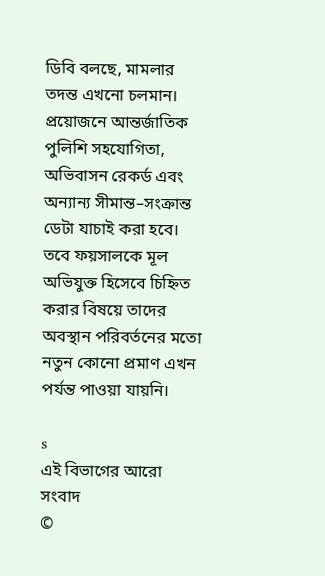ডিবি বলছে, মামলার তদন্ত এখনো চলমান। প্রয়োজনে আন্তর্জাতিক পুলিশি সহযোগিতা, অভিবাসন রেকর্ড এবং অন্যান্য সীমান্ত–সংক্রান্ত ডেটা যাচাই করা হবে। তবে ফয়সালকে মূল অভিযুক্ত হিসেবে চিহ্নিত করার বিষয়ে তাদের অবস্থান পরিবর্তনের মতো নতুন কোনো প্রমাণ এখন পর্যন্ত পাওয়া যায়নি।

s
এই বিভাগের আরো সংবাদ
©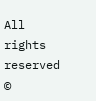All rights reserved ©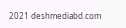2021 deshmediabd.com